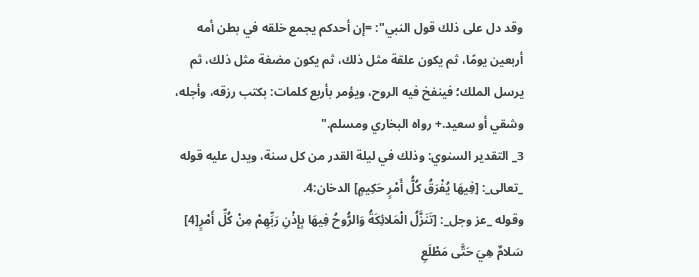وقد دل على ذلك قول النبي": =إن أحدكم يجمع خلقه في بطن أمه أربعين يومًا، ثم يكون علقة مثل ذلك، ثم يكون مضغة مثل ذلك، ثم يرسل الملك؛ فينفخ فيه الروح، ويؤمر بأربع كلمات: بكتب رزقه، وأجله، وشقي أو سعيد.+ رواه البخاري ومسلم."
3_ التقدير السنوي: وذلك في ليلة القدر من كل سنة، ويدل عليه قوله _تعالى_: [فِيهَا يُفْرَقُ كُلُّ أَمْرٍ حَكِيمٍ] الدخان:4.
وقوله _عز وجل_: [تَنَزَّلُ الْمَلائِكَةُ وَالرُّوحُ فِيهَا بِإِذْنِ رَبِّهِمْ مِنْ كُلِّ أَمْرٍ[4] سَلامٌ هِيَ حَتَّى مَطْلَعِ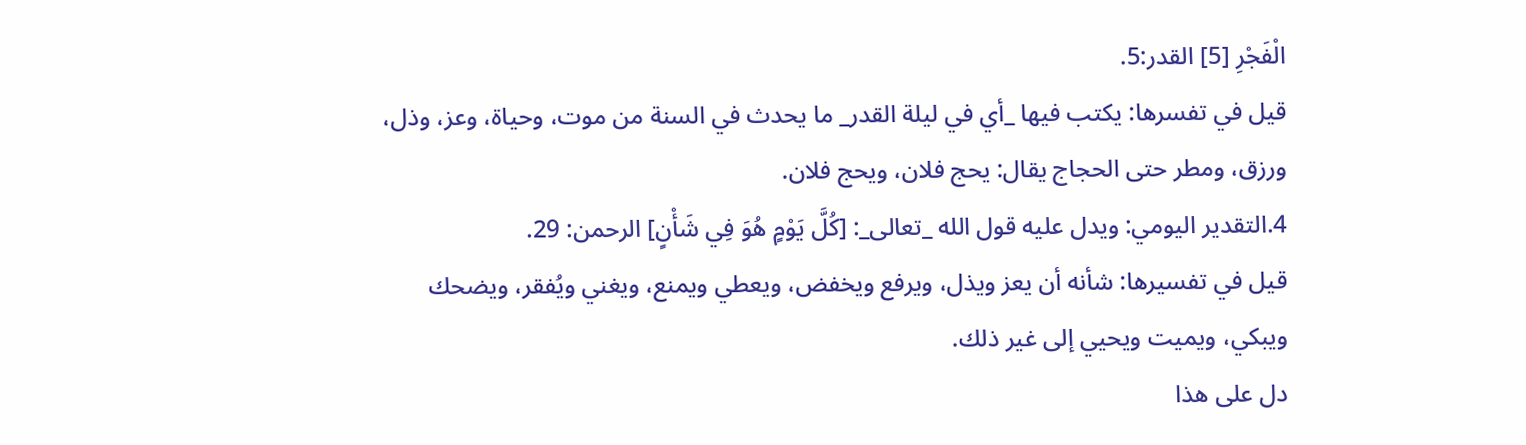الْفَجْرِ [5] القدر:5.
قيل في تفسرها: يكتب فيها _أي في ليلة القدر_ ما يحدث في السنة من موت، وحياة، وعز، وذل، ورزق، ومطر حتى الحجاج يقال: يحج فلان، ويحج فلان.
4.التقدير اليومي: ويدل عليه قول الله _تعالى_: [كُلَّ يَوْمٍ هُوَ فِي شَأْنٍ] الرحمن: 29.
قيل في تفسيرها: شأنه أن يعز ويذل، ويرفع ويخفض، ويعطي ويمنع، ويغني ويُفقر، ويضحك ويبكي، ويميت ويحيي إلى غير ذلك.
دل على هذا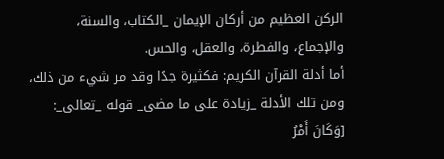الركن العظيم من أركان الإيمان _الكتاب، والسنة، والإجماع، والفطرة، والعقل، والحس.
أما أدلة القرآن الكريم: فكثيرة جدًا وقد مر شيء من ذلك، ومن تلك الأدلة _زيادة على ما مضى_ قوله _تعالى_: [وَكَانَ أَمْرُ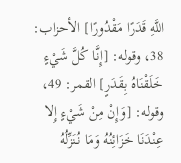اللَّهِ قَدَرًا مَقْدُورًا] الأحزاب: 38، وقوله: [إِنَّا كُلَّ شَيْءٍ خَلَقْنَاهُ بِقَدَرٍ] القمر: 49، وقوله: [وَإِنْ مِنْ شَيْءٍ إِلا عِنْدَنَا خَزَائِنُهُ وَمَا نُنَزِّلُهُ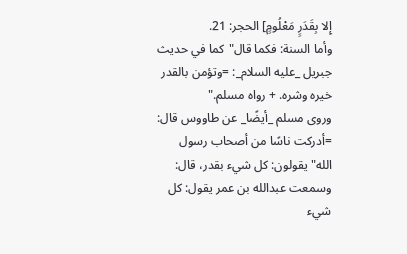إِلا بِقَدَرٍ مَعْلُومٍ] الحجر: 21.
وأما السنة: فكما قال"كما في حديث جبريل _عليه السلام_: =وتؤمن بالقدر خيره وشره. + رواه مسلم."
وروى مسلم _أيضًا_ عن طاووس قال: =أدركت ناسًا من أصحاب رسول الله"يقولون: كل شيء بقدر، قال: وسمعت عبدالله بن عمر يقول: كل شيء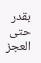بقدر حتى العجز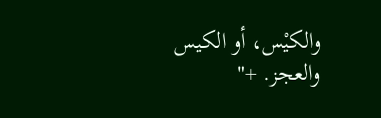والكيْس، أو الكيس والعجز. +"